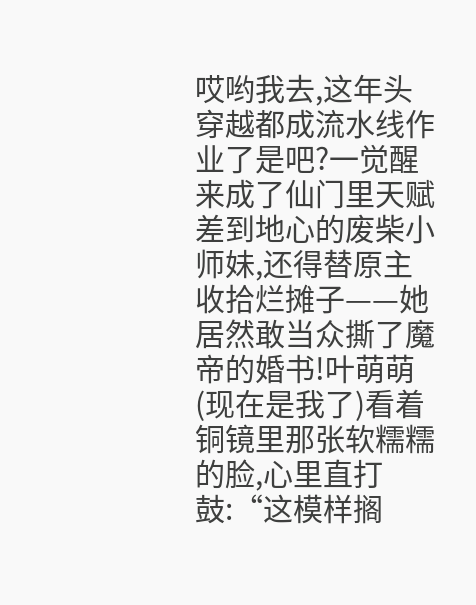哎哟我去,这年头穿越都成流水线作业了是吧?一觉醒来成了仙门里天赋差到地心的废柴小师妹,还得替原主收拾烂摊子——她居然敢当众撕了魔帝的婚书!叶萌萌(现在是我了)看着铜镜里那张软糯糯的脸,心里直打鼓:“这模样搁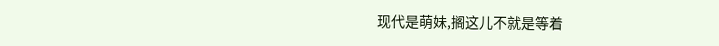现代是萌妹,搁这儿不就是等着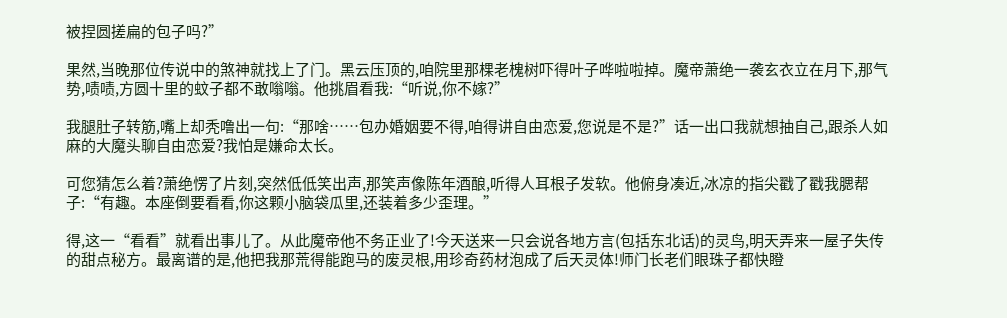被捏圆搓扁的包子吗?”

果然,当晚那位传说中的煞神就找上了门。黑云压顶的,咱院里那棵老槐树吓得叶子哗啦啦掉。魔帝萧绝一袭玄衣立在月下,那气势,啧啧,方圆十里的蚊子都不敢嗡嗡。他挑眉看我:“听说,你不嫁?”

我腿肚子转筋,嘴上却秃噜出一句:“那啥……包办婚姻要不得,咱得讲自由恋爱,您说是不是?”话一出口我就想抽自己,跟杀人如麻的大魔头聊自由恋爱?我怕是嫌命太长。

可您猜怎么着?萧绝愣了片刻,突然低低笑出声,那笑声像陈年酒酿,听得人耳根子发软。他俯身凑近,冰凉的指尖戳了戳我腮帮子:“有趣。本座倒要看看,你这颗小脑袋瓜里,还装着多少歪理。”

得,这一“看看”就看出事儿了。从此魔帝他不务正业了!今天送来一只会说各地方言(包括东北话)的灵鸟,明天弄来一屋子失传的甜点秘方。最离谱的是,他把我那荒得能跑马的废灵根,用珍奇药材泡成了后天灵体!师门长老们眼珠子都快瞪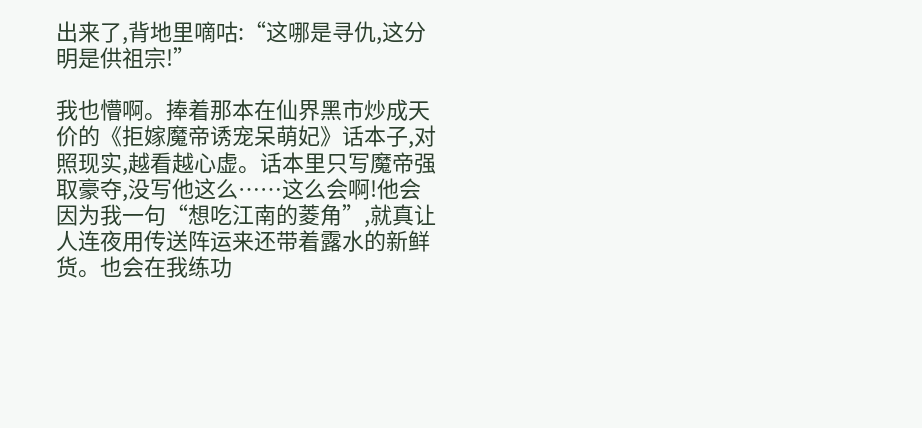出来了,背地里嘀咕:“这哪是寻仇,这分明是供祖宗!”

我也懵啊。捧着那本在仙界黑市炒成天价的《拒嫁魔帝诱宠呆萌妃》话本子,对照现实,越看越心虚。话本里只写魔帝强取豪夺,没写他这么……这么会啊!他会因为我一句“想吃江南的菱角”,就真让人连夜用传送阵运来还带着露水的新鲜货。也会在我练功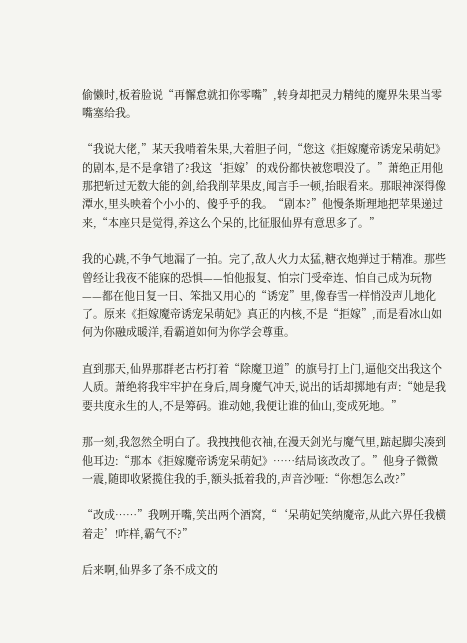偷懒时,板着脸说“再懈怠就扣你零嘴”,转身却把灵力精纯的魔界朱果当零嘴塞给我。

“我说大佬,”某天我啃着朱果,大着胆子问,“您这《拒嫁魔帝诱宠呆萌妃》的剧本,是不是拿错了?我这‘拒嫁’的戏份都快被您喂没了。”萧绝正用他那把斩过无数大能的剑,给我削苹果皮,闻言手一顿,抬眼看来。那眼神深得像潭水,里头映着个小小的、傻乎乎的我。“剧本?”他慢条斯理地把苹果递过来,“本座只是觉得,养这么个呆的,比征服仙界有意思多了。”

我的心跳,不争气地漏了一拍。完了,敌人火力太猛,糖衣炮弹过于精准。那些曾经让我夜不能寐的恐惧——怕他报复、怕宗门受牵连、怕自己成为玩物——都在他日复一日、笨拙又用心的“诱宠”里,像春雪一样悄没声儿地化了。原来《拒嫁魔帝诱宠呆萌妃》真正的内核,不是“拒嫁”,而是看冰山如何为你融成暖洋,看霸道如何为你学会尊重。

直到那天,仙界那群老古朽打着“除魔卫道”的旗号打上门,逼他交出我这个人质。萧绝将我牢牢护在身后,周身魔气冲天,说出的话却掷地有声:“她是我要共度永生的人,不是筹码。谁动她,我便让谁的仙山,变成死地。”

那一刻,我忽然全明白了。我拽拽他衣袖,在漫天剑光与魔气里,踮起脚尖凑到他耳边:“那本《拒嫁魔帝诱宠呆萌妃》……结局该改改了。”他身子微微一震,随即收紧揽住我的手,额头抵着我的,声音沙哑:“你想怎么改?”

“改成……”我咧开嘴,笑出两个酒窝,“‘呆萌妃笑纳魔帝,从此六界任我横着走’!咋样,霸气不?”

后来啊,仙界多了条不成文的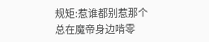规矩:惹谁都别惹那个总在魔帝身边啃零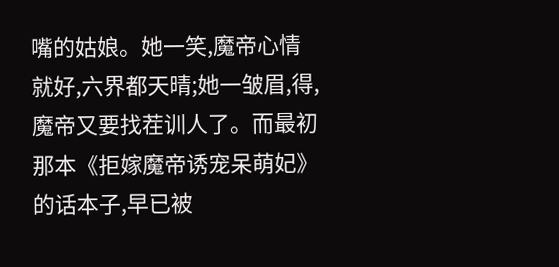嘴的姑娘。她一笑,魔帝心情就好,六界都天晴;她一皱眉,得,魔帝又要找茬训人了。而最初那本《拒嫁魔帝诱宠呆萌妃》的话本子,早已被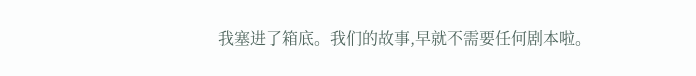我塞进了箱底。我们的故事,早就不需要任何剧本啦。